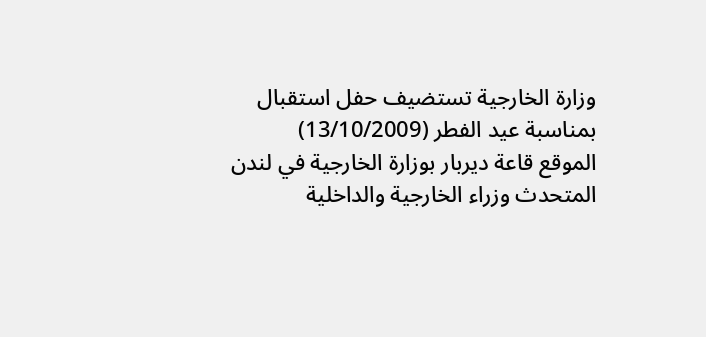وزارة الخارجية تستضيف حفل استقبال بمناسبة عيد الفطر (13/10/2009)
الموقع قاعة ديربار بوزارة الخارجية في لندن
المتحدث وزراء الخارجية والداخلية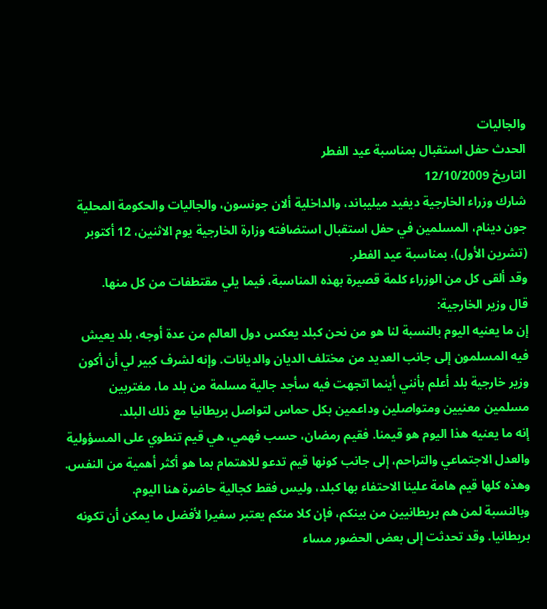والجاليات
الحدث حفل استقبال بمناسبة عيد الفطر
التاريخ 12/10/2009
شارك وزراء الخارجية ديفيد ميليباند، والداخلية ألان جونسون، والجاليات والحكومة المحلية جون دينام، المسلمين في حفل استقبال استضافته وزارة الخارجية يوم الاثنين، 12 أكتوبر (تشرين الأول)، بمناسبة عيد الفطر.
وقد ألقى كل من الوزراء كلمة قصيرة بهذه المناسبة، فيما يلي مقتطفات من كل منها.
قال وزير الخارجية:
إن ما يعنيه اليوم بالنسبة لنا هو من نحن كبلد يعكس دول العالم من عدة أوجه، بلد يعيش فيه المسلمون إلى جانب العديد من مختلف الديان والديانات. وإنه لشرف كبير لي أن أكون وزير خارجية بلد أعلم بأنني أينما اتجهت فيه سأجد جالية مسلمة من بلد ما، مغتربين مسلمين معنيين ومتواصلين وداعمين بكل حماس لتواصل بريطانيا مع ذلك البلد.
إنه ما يعنيه هذا اليوم هو قيمنا. فقيم رمضان، حسب فهمي، هي قيم تنطوي على المسؤولية والعدل الاجتماعي والتراحم، إلى جانب كونها قيم تدعو للاهتمام بما هو أكثر أهمية من النفس. وهذه كلها قيم هامة علينا الاحتفاء بها كبلد، وليس فقط كجالية حاضرة هنا اليوم.
وبالنسبة لمن هم بريطانيين من بينكم، فإن كلا منكم يعتبر سفيرا لأفضل ما يمكن أن تكونه بريطانيا. وقد تحدثت إلى بعض الحضور مساء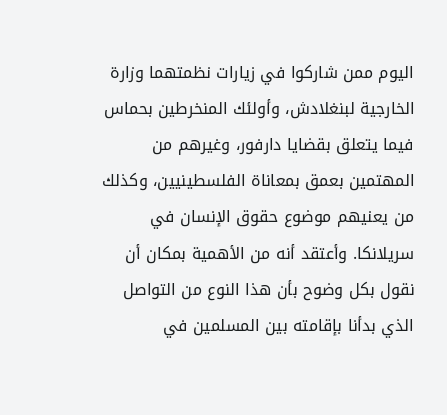اليوم ممن شاركوا في زيارات نظمتهما وزارة الخارجية لبنغلادش، وأولئك المنخرطين بحماس فيما يتعلق بقضايا دارفور، وغيرهم من المهتمين بعمق بمعاناة الفلسطينيين، وكذلك من يعنيهم موضوع حقوق الإنسان في سريلانكا. وأعتقد أنه من الأهمية بمكان أن نقول بكل وضوح بأن هذا النوع من التواصل الذي بدأنا بإقامته بين المسلمين في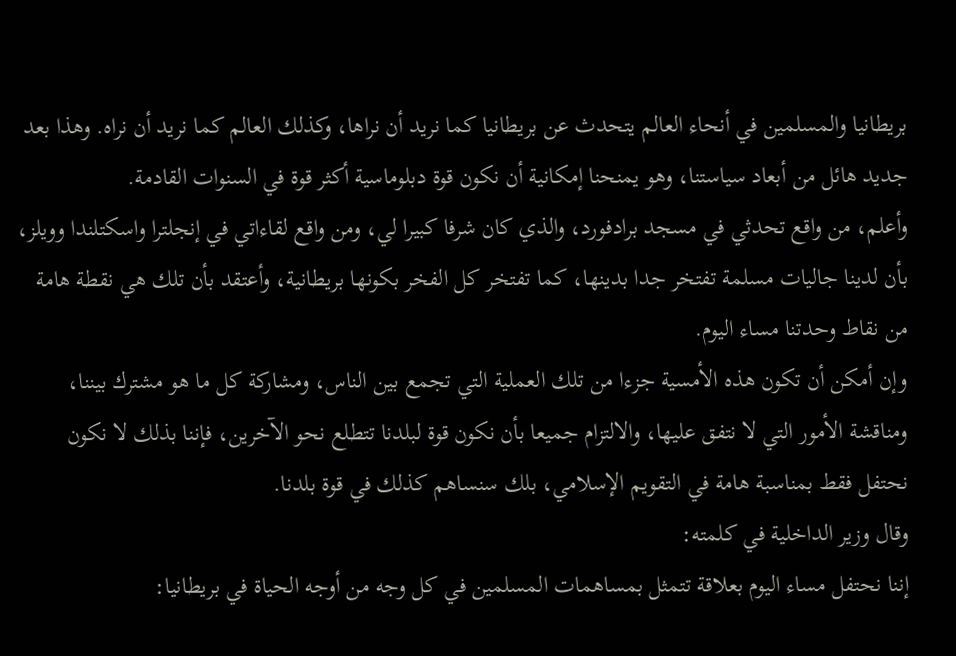بريطانيا والمسلمين في أنحاء العالم يتحدث عن بريطانيا كما نريد أن نراها، وكذلك العالم كما نريد أن نراه. وهذا بعد جديد هائل من أبعاد سياستنا، وهو يمنحنا إمكانية أن نكون قوة دبلوماسية أكثر قوة في السنوات القادمة.
وأعلم، من واقع تحدثي في مسجد برادفورد، والذي كان شرفا كبيرا لي، ومن واقع لقاءاتي في إنجلترا واسكتلندا وويلز، بأن لدينا جاليات مسلمة تفتخر جدا بدينها، كما تفتخر كل الفخر بكونها بريطانية، وأعتقد بأن تلك هي نقطة هامة من نقاط وحدتنا مساء اليوم.
وإن أمكن أن تكون هذه الأمسية جزءا من تلك العملية التي تجمع بين الناس، ومشاركة كل ما هو مشترك بيننا، ومناقشة الأمور التي لا نتفق عليها، والالتزام جميعا بأن نكون قوة لبلدنا تتطلع نحو الآخرين، فإننا بذلك لا نكون نحتفل فقط بمناسبة هامة في التقويم الإسلامي، بلك سنساهم كذلك في قوة بلدنا.
وقال وزير الداخلية في كلمته:
إننا نحتفل مساء اليوم بعلاقة تتمثل بمساهمات المسلمين في كل وجه من أوجه الحياة في بريطانيا: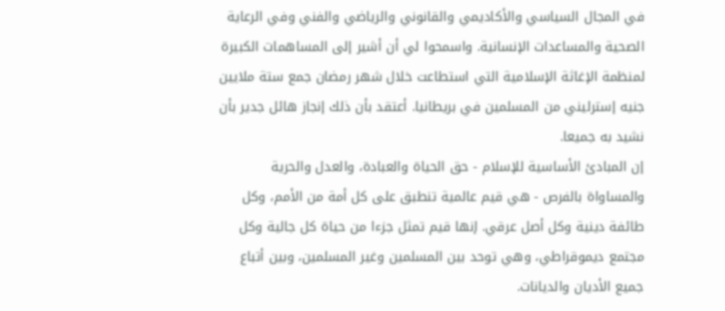في المجال السياسي والأكاديمي والقانوني والرياضي والفني وفي الرعاية الصحية والمساعدات الإنسانية. واسمحوا لي أن أشير إلى المساهمات الكبيرة لمنظمة الإغاثة الإسلامية التي استطاعت خلال شهر رمضان جمع ستة ملايين جنيه إسترليني من المسلمين في بريطانيا. أعتقد بأن ذلك إنجاز هائل جدير بأن نشيد به جميعا.
إن المبادئ الأساسية للإسلام - حق الحياة والعبادة، والعدل والحرية والمساواة بالفرص - هي قيم عالمية تنطبق على كل أمة من الأمم، وكل طائفة دينية وكل أصل عرقي. إنها قيم تمثل جزءا من حياة كل جالية وكل مجتمع ديموقراطي، وهي توحد بين المسلمين وغير المسلمين، وبين أتباع جميع الأديان والديانات.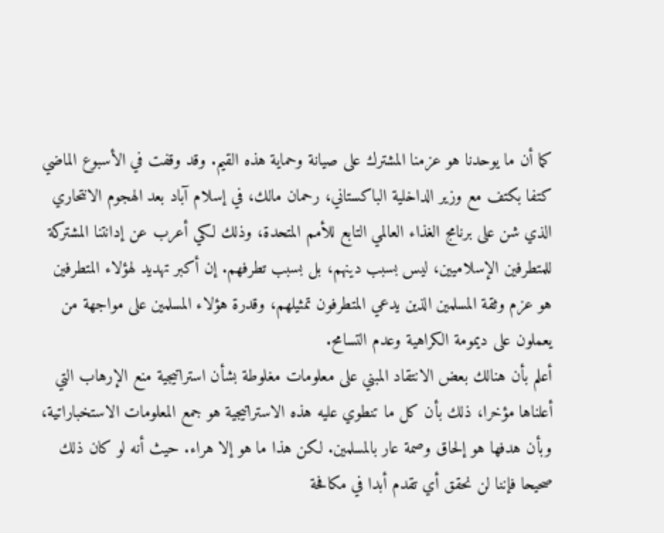كما أن ما يوحدنا هو عزمنا المشترك على صيانة وحماية هذه القيم. وقد وقفت في الأسبوع الماضي كتفا بكتف مع وزير الداخلية الباكستاني، رحمان مالك، في إسلام آباد بعد الهجوم الانتحاري الذي شن على برنامج الغذاء العالمي التابع للأمم المتحدة، وذلك لكي أعرب عن إدانتنا المشتركة للمتطرفين الإسلاميين، ليس بسبب دينهم، بل بسبب تطرفهم. إن أكبر تهديد لهؤلاء المتطرفين هو عزم وثقة المسلمين الذين يدعي المتطرفون تمثيلهم، وقدرة هؤلاء المسلمين على مواجهة من يعملون على ديمومة الكراهية وعدم التسامح.
أعلم بأن هنالك بعض الانتقاد المبني على معلومات مغلوطة بشأن استراتيجية منع الإرهاب التي أعلناها مؤخرا، ذلك بأن كل ما تنطوي عليه هذه الاستراتيجية هو جمع المعلومات الاستخباراتية، وبأن هدفها هو إلحاق وصمة عار بالمسلمين. لكن هذا ما هو إلا هراء. حيث أنه لو كان ذلك صحيحا فإننا لن نحقق أي تقدم أبدا في مكافحة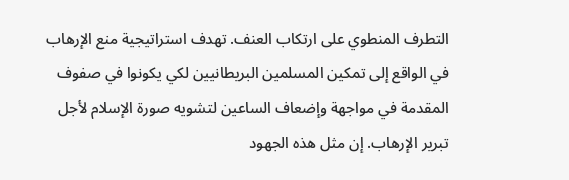التطرف المنطوي على ارتكاب العنف. تهدف استراتيجية منع الإرهاب في الواقع إلى تمكين المسلمين البريطانيين لكي يكونوا في صفوف المقدمة في مواجهة وإضعاف الساعين لتشويه صورة الإسلام لأجل تبرير الإرهاب. إن مثل هذه الجهود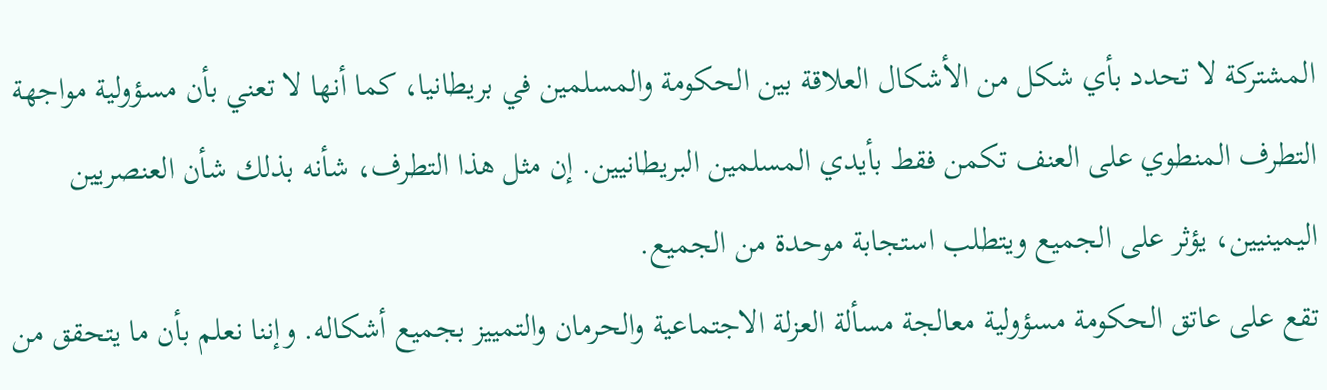المشتركة لا تحدد بأي شكل من الأشكال العلاقة بين الحكومة والمسلمين في بريطانيا، كما أنها لا تعني بأن مسؤولية مواجهة التطرف المنطوي على العنف تكمن فقط بأيدي المسلمين البريطانيين. إن مثل هذا التطرف، شأنه بذلك شأن العنصريين اليمينيين، يؤثر على الجميع ويتطلب استجابة موحدة من الجميع.
تقع على عاتق الحكومة مسؤولية معالجة مسألة العزلة الاجتماعية والحرمان والتمييز بجميع أشكاله. وإننا نعلم بأن ما يتحقق من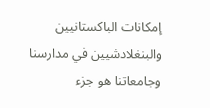إمكانات الباكستانيين والبنغلادشيين في مدارسنا وجامعاتنا هو جزء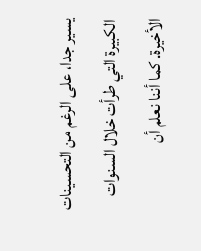يسير جدا، على الرغم من التحسينات الكبيرة التي طرأت خلال السنوات الأخيرة. كما أننا نعلم أن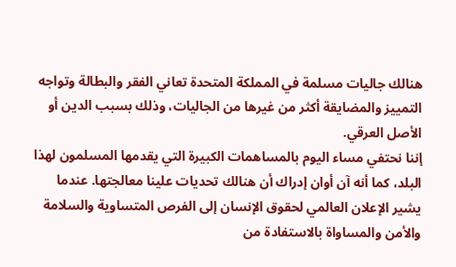هنالك جاليات مسلمة في المملكة المتحدة تعاني الفقر والبطالة وتواجه التمييز والمضايقة أكثر من غيرها من الجاليات، وذلك بسبب الدين أو الأصل العرقي.
إننا نحتفي مساء اليوم بالمساهمات الكبيرة التي يقدمها المسلمون لهذا البلد، كما أنه آن أوان إدراك أن هنالك تحديات علينا معالجتها. عندما يشير الإعلان العالمي لحقوق الإنسان إلى الفرص المتساوية والسلامة والأمن والمساواة بالاستفادة من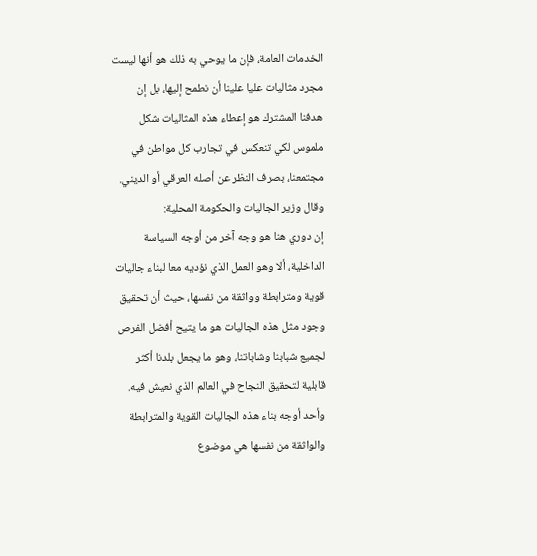الخدمات العامة، فإن ما يوحي به ذلك هو أنها ليست مجرد مثاليات عليا علينا أن نطمح إليها، بل إن هدفنا المشترك هو إعطاء هذه المثاليات شكل ملموس لكي تنعكس في تجارب كل مواطن في مجتمعنا، بصرف النظر عن أصله العرقي أو الديني.
وقال وزير الجاليات والحكومة المحلية:
إن دوري هنا هو وجه آخر من أوجه السياسة الداخلية، ألا وهو العمل الذي نؤديه معا لبناء جاليات قوية ومترابطة وواثقة من نفسها، حيث أن تحقيق وجود مثل هذه الجاليات هو ما يتيح أفضل الفرص لجميع شبابنا وشاباتنا، وهو ما يجعل بلدنا أكثر قابلية لتحقيق النجاح في العالم الذي نعيش فيه.
وأحد أوجه بناء هذه الجاليات القوية والمترابطة والواثقة من نفسها هي موضوع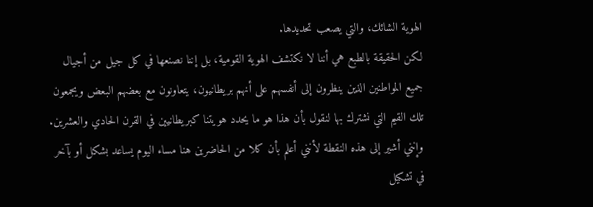الهوية الشائك، والتي يصعب تحديدها.
لكن الحقيقة بالطبع هي أننا لا نكتشف الهوية القومية، بل إننا نصنعها في كل جيل من أجيال جميع المواطنين الذين ينظرون إلى أنفسهم على أنهم بريطانيون، يتعاونون مع بعضهم البعض ويجمعون تلك القيم التي نشترك بها لنقول بأن هذا هو ما يحدد هويتنا كبريطانيين في القرن الحادي والعشرين. وإنني أشير إلى هذه النقطة لأنني أعلم بأن كلا من الحاضرين هنا مساء اليوم يساعد بشكل أو بآخر في تشكيل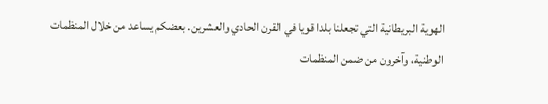الهوية البريطانية التي تجعلنا بلدا قويا في القرن الحادي والعشرين. بعضكم يساعد من خلال المنظمات الوطنية، وآخرون من ضمن المنظمات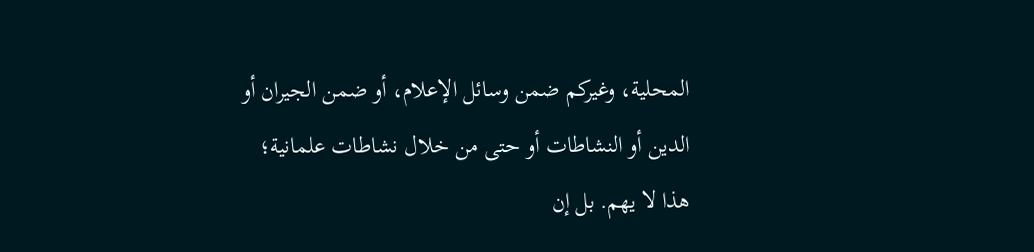المحلية، وغيركم ضمن وسائل الإعلام، أو ضمن الجيران أو الدين أو النشاطات أو حتى من خلال نشاطات علمانية؛ هذا لا يهم. بل إن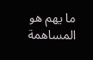ما يهم هو المساهمة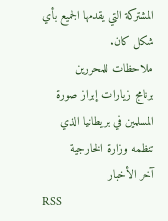المشتركة التي يقدمها الجميع بأي شكل كان.
ملاحظات للمحررين
برنامج زيارات إبراز صورة المسلمين في بريطانيا الذي تنظمه وزارة الخارجية
آخر الأخبار
RSS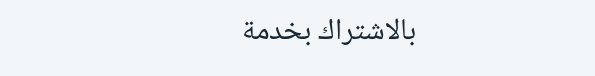بالاشتراك بخدمة